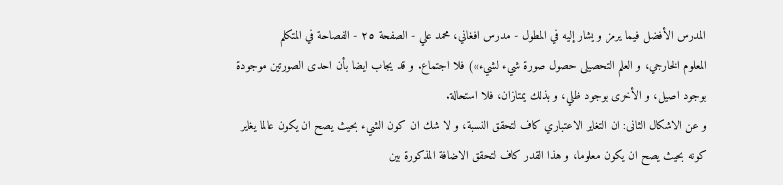المدرس الأفضل فيما يرمز و يشار إليه في المطول - مدرس افغاني، محمد علي - الصفحة ٢٥ - الفصاحة في المتكلم
المعلوم الخارجي، و العلم التحصيلى حصول صورة شيء لشيء») فلا اجتماع. و قد يجاب ايضا بأن احدى الصورتين موجودة بوجود اصيل، و الأخرى بوجود ظلي، و بذلك يمتازان، فلا استحالة.
و عن الاشكال الثانى: ان التغاير الاعتباري كاف لتحقق النسبة، و لا شك ان كون الشيء بحيث يصح ان يكون عالما يغاير كونه بحيث يصح ان يكون معلوما، و هذا القدر كاف لتحقق الاضافة المذكورة بين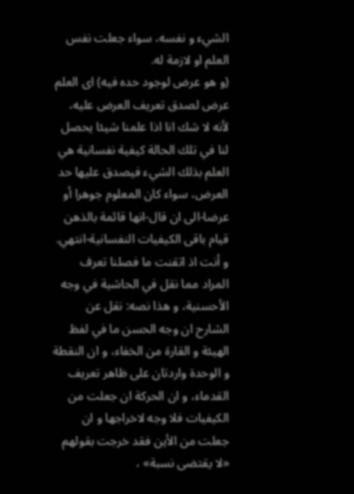الشيء و نفسه، سواء جعلت نفس العلم او لازمة له.
(و هو عرض لوجود حده فيه) اى العلم عرض لصدق تعريف العرض عليه، لأنه لا شك انا اذا علمنا شيئا يحصل لنا في تلك الحالة كيفية نفسانية هي العلم بذلك الشيء فيصدق عليها حد العرض، سواء كان المعلوم جوهرا أو عرضا-الى ان قال-انها قائمة بالذهن قيام باقى الكيفيات النفسانية-انتهي.
و أنت اذ اتقنت ما فصلنا تعرف المراد مما نقل في الحاشية في وجه الأحسنية، و هذا نصه: نقل عن الشارح ان وجه الحسن ما في لفظ الهيئة و القارة من الخفاء، و ان النقطة و الوحدة واردتان على ظاهر تعريف القدماء، و ان الحركة ان جعلت من الكيفيات فلا وجه لاخراجها و ان جعلت من الأين فقد خرجت بقولهم «لا يقتضى نسبة» ،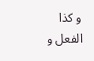و كذا الفعل و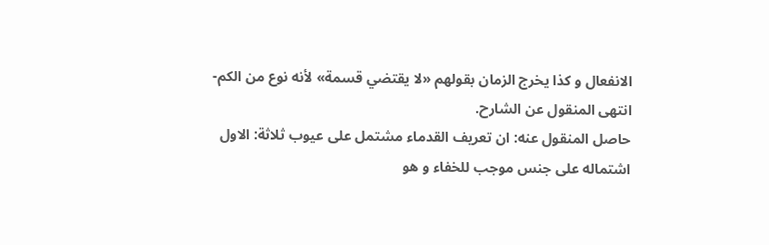الانفعال و كذا يخرج الزمان بقولهم «لا يقتضي قسمة» لأنه نوع من الكم-انتهى المنقول عن الشارح.
حاصل المنقول عنه: ان تعريف القدماء مشتمل على عيوب ثلاثة: الاول اشتماله على جنس موجب للخفاء و هو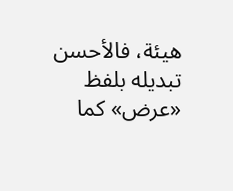هيئة، فالأحسن تبديله بلفظ «عرض» كما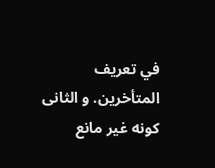في تعريف المتأخرين. و الثانى كونه غير مانع